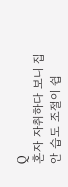Q
혼자 자취하다 보니 집안 습도 조절이 쉽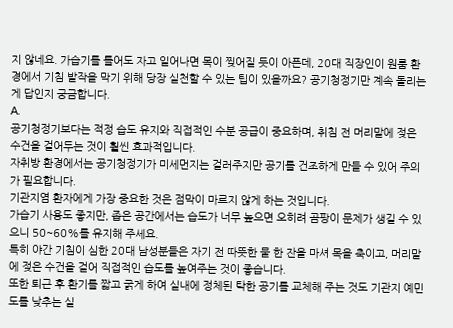지 않네요. 가습기를 틀어도 자고 일어나면 목이 찢어질 듯이 아픈데, 20대 직장인이 원룸 환경에서 기침 발작을 막기 위해 당장 실천할 수 있는 팁이 있을까요? 공기청정기만 계속 돌리는 게 답인지 궁금합니다.
A.
공기청정기보다는 적정 습도 유지와 직접적인 수분 공급이 중요하며, 취침 전 머리맡에 젖은 수건을 걸어두는 것이 훨씬 효과적입니다.
자취방 환경에서는 공기청정기가 미세먼지는 걸러주지만 공기를 건조하게 만들 수 있어 주의가 필요합니다.
기관지염 환자에게 가장 중요한 것은 점막이 마르지 않게 하는 것입니다.
가습기 사용도 좋지만, 좁은 공간에서는 습도가 너무 높으면 오히려 곰팡이 문제가 생길 수 있으니 50~60%를 유지해 주세요.
특히 야간 기침이 심한 20대 남성분들은 자기 전 따뜻한 물 한 잔을 마셔 목을 축이고, 머리맡에 젖은 수건을 걸어 직접적인 습도를 높여주는 것이 좋습니다.
또한 퇴근 후 환기를 짧고 굵게 하여 실내에 정체된 탁한 공기를 교체해 주는 것도 기관지 예민도를 낮추는 실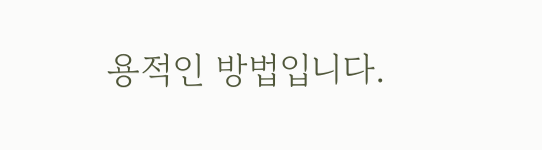용적인 방법입니다.